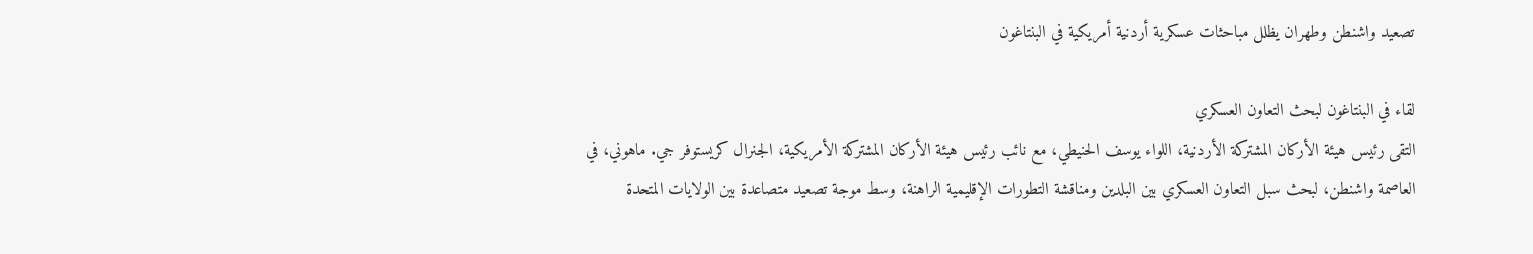تصعيد واشنطن وطهران يظلل مباحثات عسكرية أردنية أمريكية في البنتاغون

لقاء في البنتاغون لبحث التعاون العسكري
التقى رئيس هيئة الأركان المشتركة الأردنية، اللواء يوسف الحنيطي، مع نائب رئيس هيئة الأركان المشتركة الأمريكية، الجنرال كريستوفر جي. ماهوني، في العاصمة واشنطن، لبحث سبل التعاون العسكري بين البلدين ومناقشة التطورات الإقليمية الراهنة، وسط موجة تصعيد متصاعدة بين الولايات المتحدة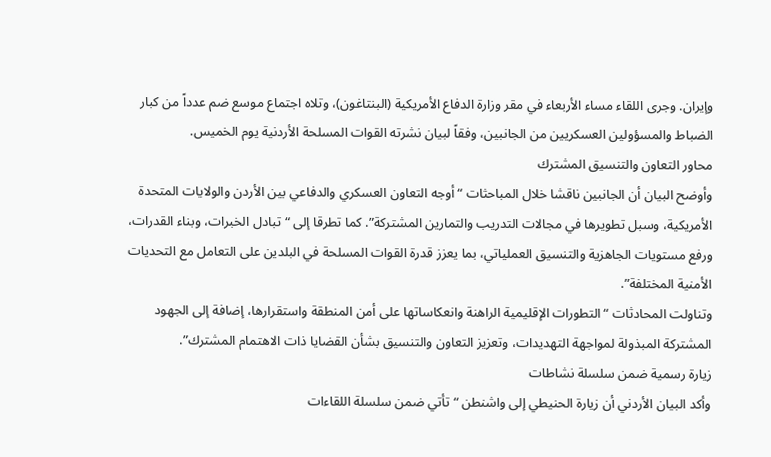وإيران. وجرى اللقاء مساء الأربعاء في مقر وزارة الدفاع الأمريكية (البنتاغون)، وتلاه اجتماع موسع ضم عدداً من كبار الضباط والمسؤولين العسكريين من الجانبين، وفقاً لبيان نشرته القوات المسلحة الأردنية يوم الخميس.
محاور التعاون والتنسيق المشترك
وأوضح البيان أن الجانبين ناقشا خلال المباحثات “أوجه التعاون العسكري والدفاعي بين الأردن والولايات المتحدة الأمريكية، وسبل تطويرها في مجالات التدريب والتمارين المشتركة”. كما تطرقا إلى “تبادل الخبرات، وبناء القدرات، ورفع مستويات الجاهزية والتنسيق العملياتي، بما يعزز قدرة القوات المسلحة في البلدين على التعامل مع التحديات الأمنية المختلفة”.
وتناولت المحادثات “التطورات الإقليمية الراهنة وانعكاساتها على أمن المنطقة واستقرارها، إضافة إلى الجهود المشتركة المبذولة لمواجهة التهديدات، وتعزيز التعاون والتنسيق بشأن القضايا ذات الاهتمام المشترك”.
زيارة رسمية ضمن سلسلة نشاطات
وأكد البيان الأردني أن زيارة الحنيطي إلى واشنطن “تأتي ضمن سلسلة اللقاءات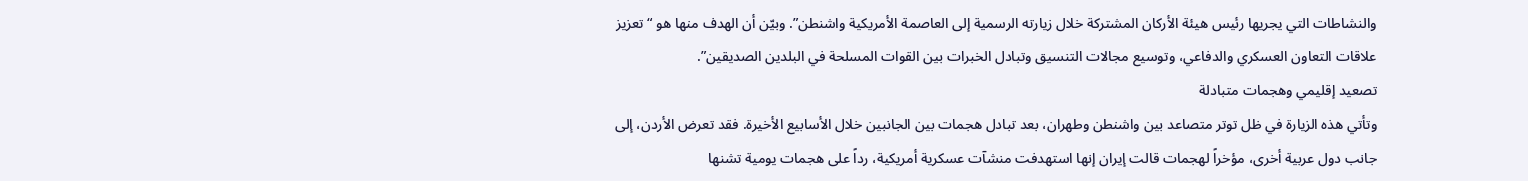والنشاطات التي يجريها رئيس هيئة الأركان المشتركة خلال زيارته الرسمية إلى العاصمة الأمريكية واشنطن”. وبيّن أن الهدف منها هو “تعزيز علاقات التعاون العسكري والدفاعي، وتوسيع مجالات التنسيق وتبادل الخبرات بين القوات المسلحة في البلدين الصديقين”.
تصعيد إقليمي وهجمات متبادلة
وتأتي هذه الزيارة في ظل توتر متصاعد بين واشنطن وطهران، بعد تبادل هجمات بين الجانبين خلال الأسابيع الأخيرة. فقد تعرض الأردن، إلى جانب دول عربية أخرى، مؤخراً لهجمات قالت إيران إنها استهدفت منشآت عسكرية أمريكية، رداً على هجمات يومية تشنها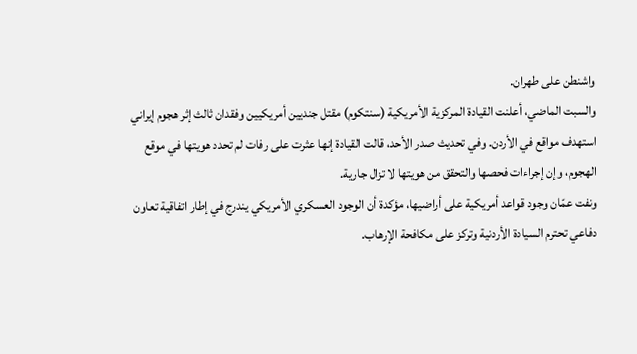واشنطن على طهران.
والسبت الماضي، أعلنت القيادة المركزية الأمريكية (سنتكوم) مقتل جنديين أمريكيين وفقدان ثالث إثر هجوم إيراني استهدف مواقع في الأردن. وفي تحديث صدر الأحد، قالت القيادة إنها عثرت على رفات لم تحدد هويتها في موقع الهجوم، وإن إجراءات فحصها والتحقق من هويتها لا تزال جارية.
ونفت عمّان وجود قواعد أمريكية على أراضيها، مؤكدة أن الوجود العسكري الأمريكي يندرج في إطار اتفاقية تعاون دفاعي تحترم السيادة الأردنية وتركز على مكافحة الإرهاب.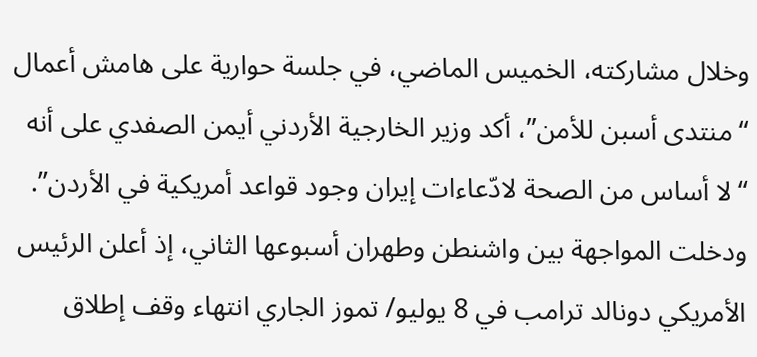وخلال مشاركته، الخميس الماضي، في جلسة حوارية على هامش أعمال “منتدى أسبن للأمن”، أكد وزير الخارجية الأردني أيمن الصفدي على أنه “لا أساس من الصحة لادّعاءات إيران وجود قواعد أمريكية في الأردن”.
ودخلت المواجهة بين واشنطن وطهران أسبوعها الثاني، إذ أعلن الرئيس الأمريكي دونالد ترامب في 8 يوليو/ تموز الجاري انتهاء وقف إطلاق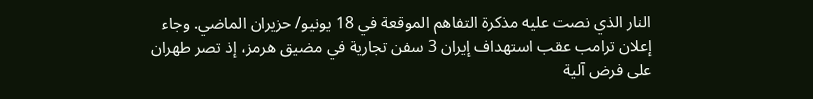النار الذي نصت عليه مذكرة التفاهم الموقعة في 18 يونيو/ حزيران الماضي. وجاء إعلان ترامب عقب استهداف إيران 3 سفن تجارية في مضيق هرمز، إذ تصر طهران على فرض آلية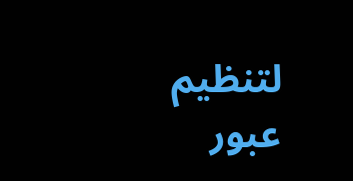لتنظيم عبور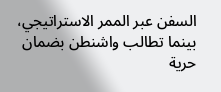السفن عبر الممر الاستراتيجي، بينما تطالب واشنطن بضمان حرية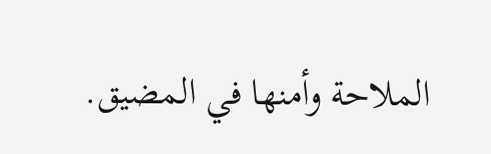الملاحة وأمنها في المضيق.